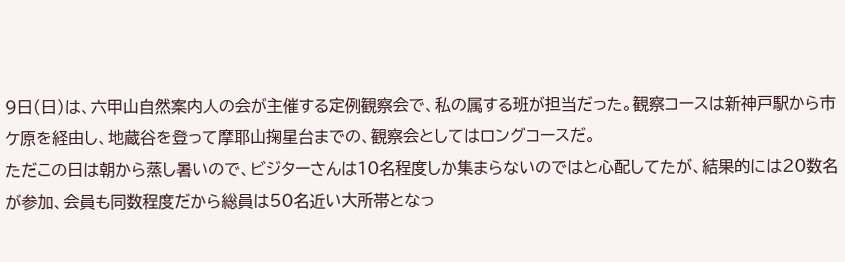9日(日)は、六甲山自然案内人の会が主催する定例観察会で、私の属する班が担当だった。観察コースは新神戸駅から市ケ原を経由し、地蔵谷を登って摩耶山掬星台までの、観察会としてはロングコースだ。
ただこの日は朝から蒸し暑いので、ビジターさんは10名程度しか集まらないのではと心配してたが、結果的には20数名が参加、会員も同数程度だから総員は50名近い大所帯となっ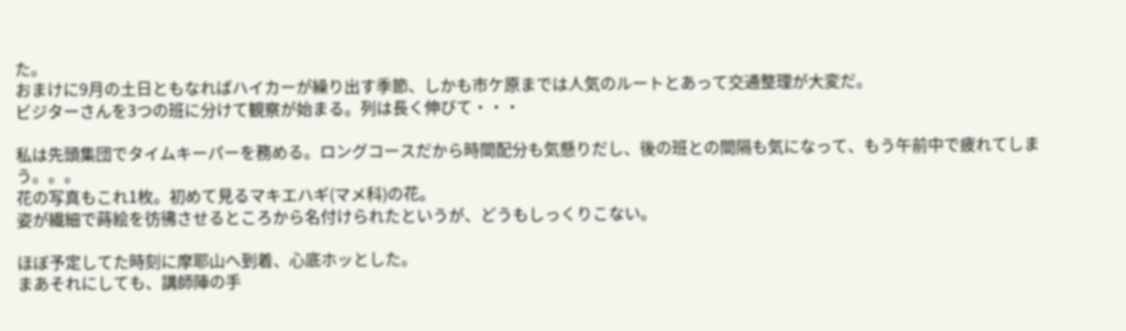た。
おまけに9月の土日ともなればハイカーが繰り出す季節、しかも市ケ原までは人気のルートとあって交通整理が大変だ。
ビジターさんを3つの班に分けて観察が始まる。列は長く伸びて・・・

私は先頭集団でタイムキーパーを務める。ロングコースだから時間配分も気懸りだし、後の班との間隔も気になって、もう午前中で疲れてしまう。。。
花の写真もこれ1枚。初めて見るマキエハギ(マメ科)の花。
姿が繊細で蒔絵を彷彿させるところから名付けられたというが、どうもしっくりこない。

ほぼ予定してた時刻に摩耶山へ到着、心底ホッとした。
まあそれにしても、講師陣の手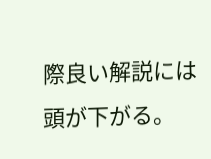際良い解説には頭が下がる。